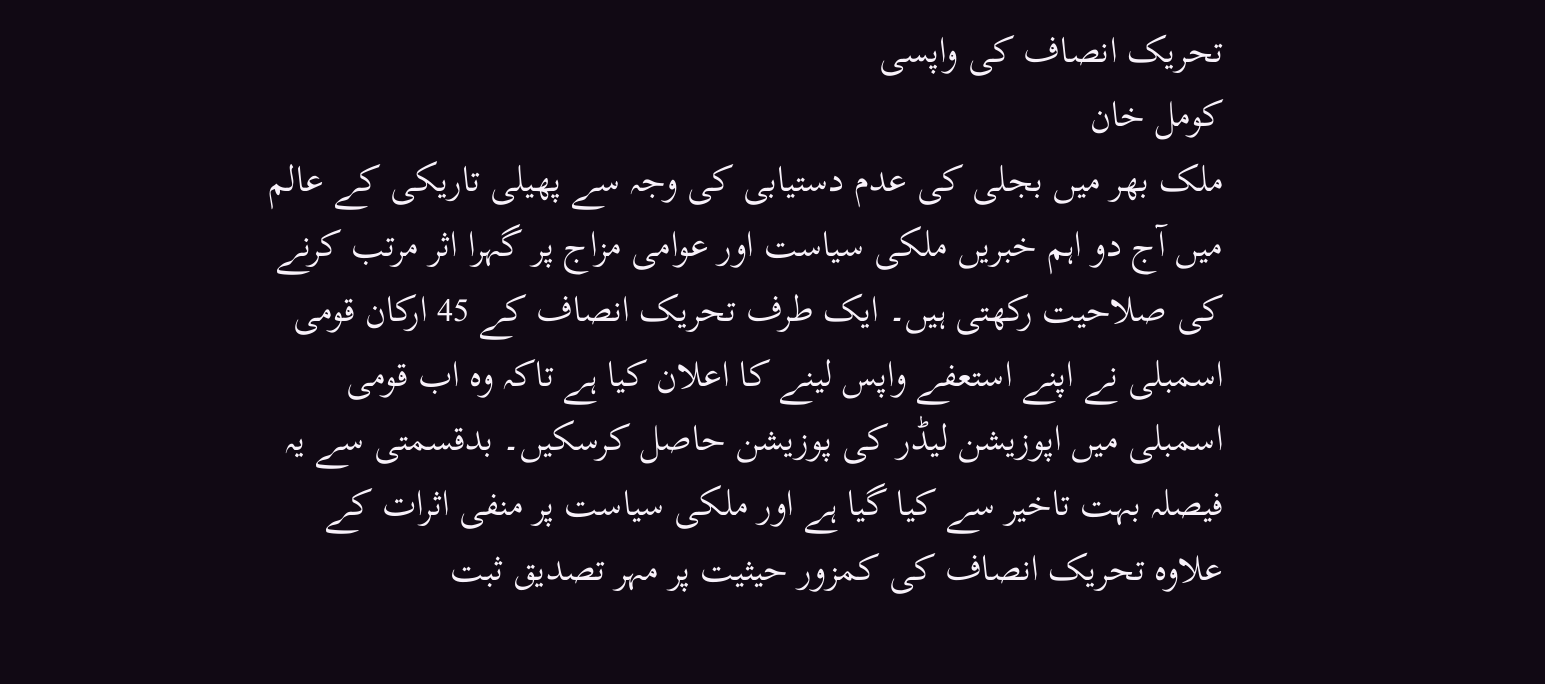تحریک انصاف کی واپسی
کومل خان
ملک بھر میں بجلی کی عدم دستیابی کی وجہ سے پھیلی تاریکی کے عالم میں آج دو اہم خبریں ملکی سیاست اور عوامی مزاج پر گہرا اثر مرتب کرنے کی صلاحیت رکھتی ہیں۔ ایک طرف تحریک انصاف کے 45 ارکان قومی اسمبلی نے اپنے استعفے واپس لینے کا اعلان کیا ہے تاکہ وہ اب قومی اسمبلی میں اپوزیشن لیڈر کی پوزیشن حاصل کرسکیں۔ بدقسمتی سے یہ فیصلہ بہت تاخیر سے کیا گیا ہے اور ملکی سیاست پر منفی اثرات کے علاوہ تحریک انصاف کی کمزور حیثیت پر مہر تصدیق ثبت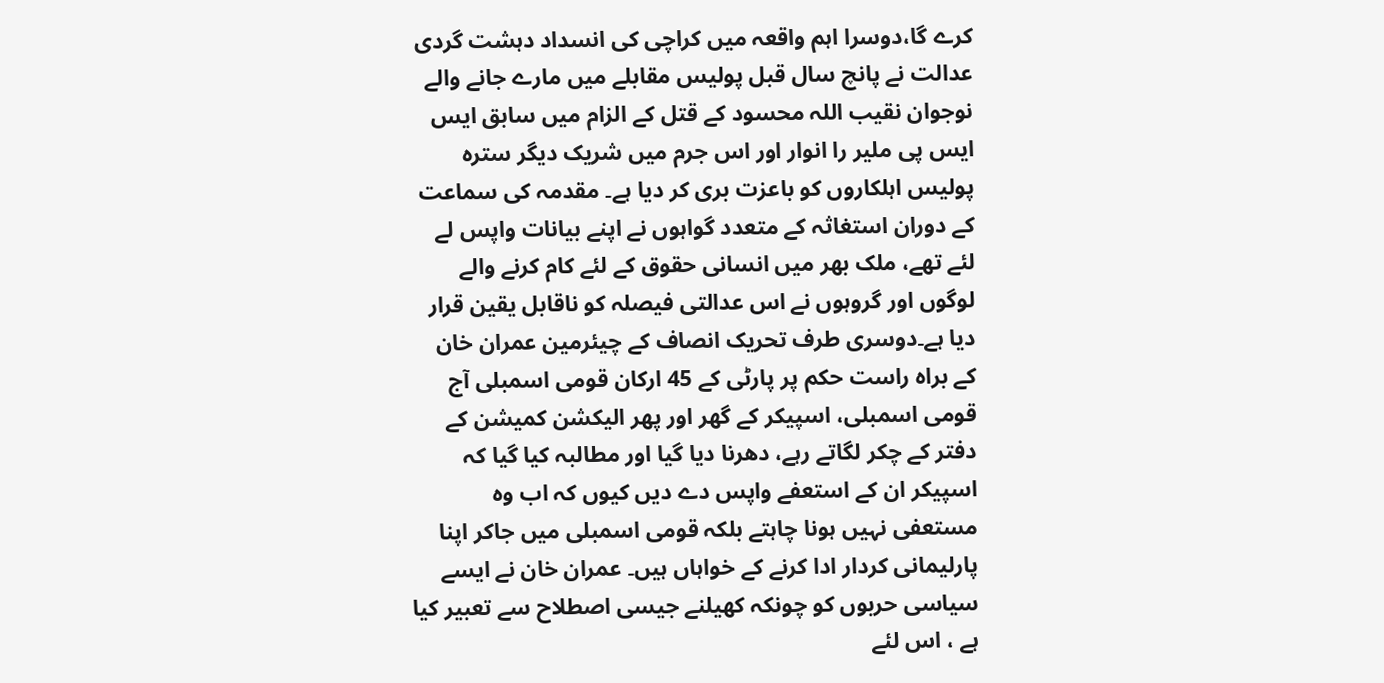کرے گا،دوسرا اہم واقعہ میں کراچی کی انسداد دہشت گردی عدالت نے پانچ سال قبل پولیس مقابلے میں مارے جانے والے نوجوان نقیب اللہ محسود کے قتل کے الزام میں سابق ایس ایس پی ملیر را انوار اور اس جرم میں شریک دیگر سترہ پولیس اہلکاروں کو باعزت بری کر دیا ہے۔ مقدمہ کی سماعت کے دوران استغاثہ کے متعدد گواہوں نے اپنے بیانات واپس لے لئے تھے، ملک بھر میں انسانی حقوق کے لئے کام کرنے والے لوگوں اور گروہوں نے اس عدالتی فیصلہ کو ناقابل یقین قرار دیا ہے۔دوسری طرف تحریک انصاف کے چیئرمین عمران خان کے براہ راست حکم پر پارٹی کے 45 ارکان قومی اسمبلی آج قومی اسمبلی، اسپیکر کے گھر اور پھر الیکشن کمیشن کے دفتر کے چکر لگاتے رہے، دھرنا دیا گیا اور مطالبہ کیا گیا کہ اسپیکر ان کے استعفے واپس دے دیں کیوں کہ اب وہ مستعفی نہیں ہونا چاہتے بلکہ قومی اسمبلی میں جاکر اپنا پارلیمانی کردار ادا کرنے کے خواہاں ہیں۔ عمران خان نے ایسے سیاسی حربوں کو چونکہ کھیلنے جیسی اصطلاح سے تعبیر کیا ہے ، اس لئے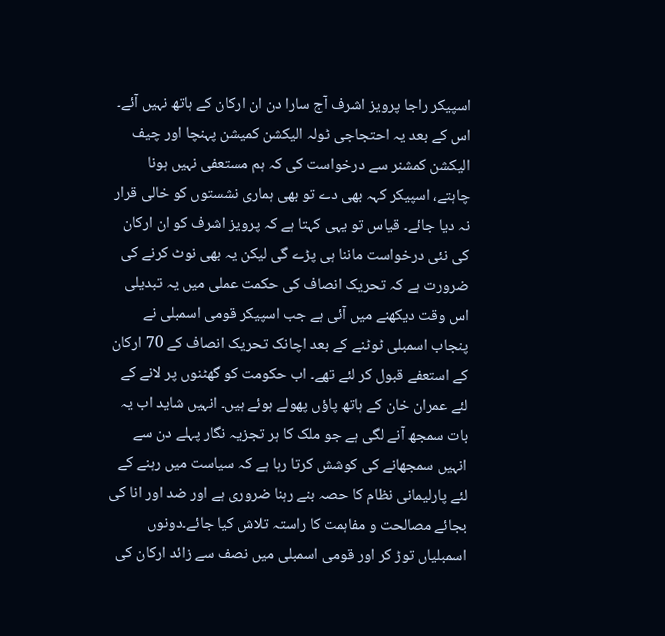اسپیکر راجا پرویز اشرف آج سارا دن ان ارکان کے ہاتھ نہیں آئے۔ اس کے بعد یہ احتجاجی ٹولہ الیکشن کمیشن پہنچا اور چیف الیکشن کمشنر سے درخواست کی کہ ہم مستعفی نہیں ہونا چاہتے، اسپیکر کہہ بھی دے تو بھی ہماری نشستوں کو خالی قرار نہ دیا جائے۔ قیاس تو یہی کہتا ہے کہ پرویز اشرف کو ان ارکان کی نئی درخواست ماننا ہی پڑے گی لیکن یہ بھی نوٹ کرنے کی ضرورت ہے کہ تحریک انصاف کی حکمت عملی میں یہ تبدیلی اس وقت دیکھنے میں آئی ہے جب اسپیکر قومی اسمبلی نے پنجاب اسمبلی ٹوٹنے کے بعد اچانک تحریک انصاف کے 70 ارکان کے استعفے قبول کر لئے تھے۔ اب حکومت کو گھٹنوں پر لانے کے لئے عمران خان کے ہاتھ پاؤں پھولے ہوئے ہیں۔ انہیں شاید اب یہ بات سمجھ آنے لگی ہے جو ملک کا ہر تجزیہ نگار پہلے دن سے انہیں سمجھانے کی کوشش کرتا رہا ہے کہ سیاست میں رہنے کے لئے پارلیمانی نظام کا حصہ بنے رہنا ضروری ہے اور ضد اور انا کی بجائے مصالحت و مفاہمت کا راستہ تلاش کیا جائے۔دونوں اسمبلیاں توڑ کر اور قومی اسمبلی میں نصف سے زائد ارکان کی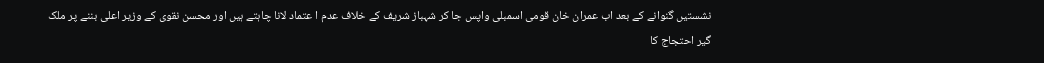نشستیں گنوانے کے بعد اب عمران خان قومی اسمبلی واپس جا کر شہباز شریف کے خلاف عدم ا عتماد لانا چاہتے ہیں اور محسن نقوی کے وزیر اعلی بننے پر ملک گیر احتجاج کا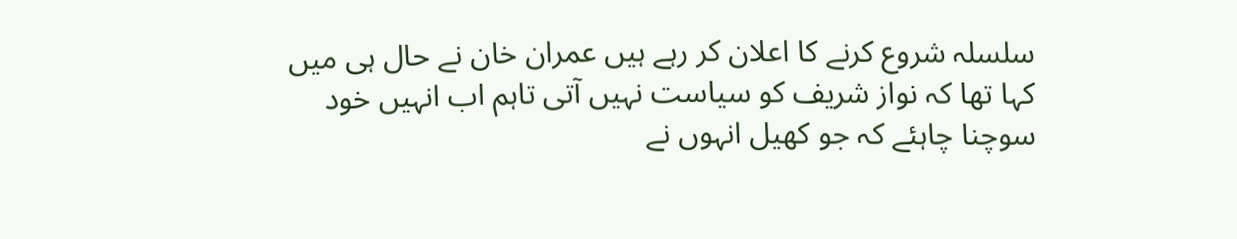سلسلہ شروع کرنے کا اعلان کر رہے ہیں عمران خان نے حال ہی میں کہا تھا کہ نواز شریف کو سیاست نہیں آتی تاہم اب انہیں خود سوچنا چاہئے کہ جو کھیل انہوں نے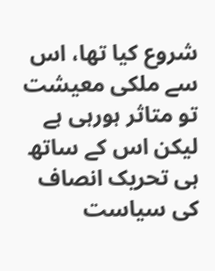شروع کیا تھا، اس سے ملکی معیشت تو متاثر ہورہی ہے لیکن اس کے ساتھ ہی تحریک انصاف کی سیاست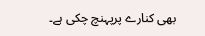بھی کنارے پرپہنچ چکی ہے۔